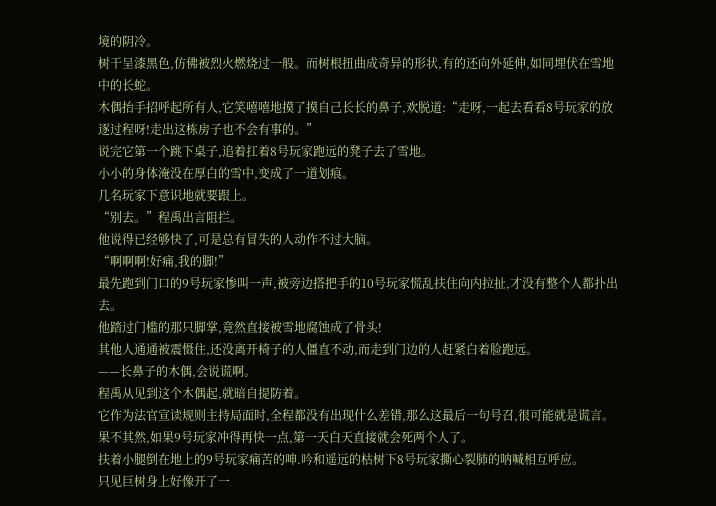境的阴冷。
树干呈漆黑色,仿佛被烈火燃烧过一般。而树根扭曲成奇异的形状,有的还向外延伸,如同埋伏在雪地中的长蛇。
木偶抬手招呼起所有人,它笑嘻嘻地摸了摸自己长长的鼻子,欢脱道:“走呀,一起去看看8号玩家的放逐过程呀!走出这栋房子也不会有事的。”
说完它第一个跳下桌子,追着扛着8号玩家跑远的凳子去了雪地。
小小的身体淹没在厚白的雪中,变成了一道划痕。
几名玩家下意识地就要跟上。
“别去。”程禹出言阻拦。
他说得已经够快了,可是总有冒失的人动作不过大脑。
“啊啊啊!好痛,我的脚!”
最先跑到门口的9号玩家惨叫一声,被旁边搭把手的10号玩家慌乱扶住向内拉扯,才没有整个人都扑出去。
他踏过门槛的那只脚掌,竟然直接被雪地腐蚀成了骨头!
其他人通通被震慑住,还没离开椅子的人僵直不动,而走到门边的人赶紧白着脸跑远。
——长鼻子的木偶,会说谎啊。
程禹从见到这个木偶起,就暗自提防着。
它作为法官宣读规则主持局面时,全程都没有出现什么差错,那么这最后一句号召,很可能就是谎言。
果不其然,如果9号玩家冲得再快一点,第一天白天直接就会死两个人了。
扶着小腿倒在地上的9号玩家痛苦的呻.吟和遥远的枯树下8号玩家撕心裂肺的呐喊相互呼应。
只见巨树身上好像开了一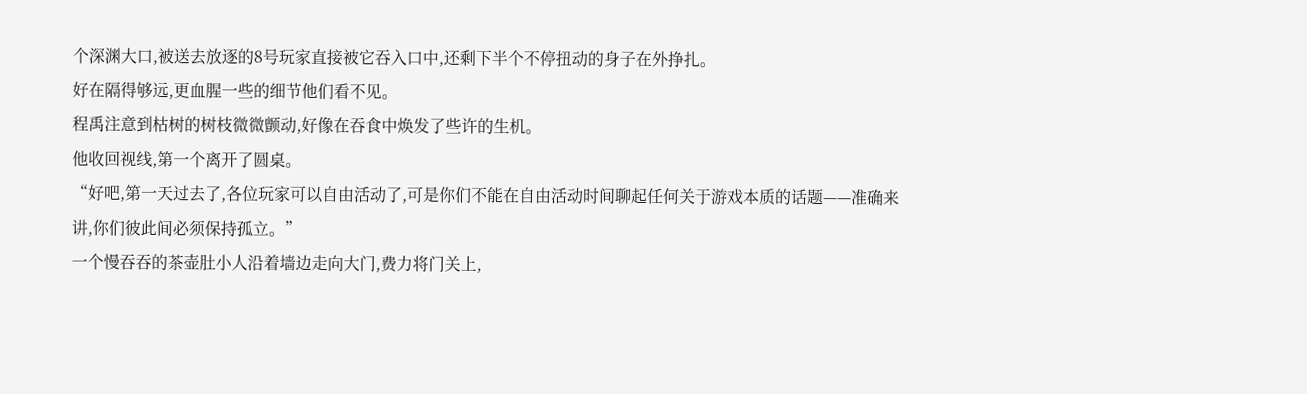个深渊大口,被送去放逐的8号玩家直接被它吞入口中,还剩下半个不停扭动的身子在外挣扎。
好在隔得够远,更血腥一些的细节他们看不见。
程禹注意到枯树的树枝微微颤动,好像在吞食中焕发了些许的生机。
他收回视线,第一个离开了圆桌。
“好吧,第一天过去了,各位玩家可以自由活动了,可是你们不能在自由活动时间聊起任何关于游戏本质的话题——准确来讲,你们彼此间必须保持孤立。”
一个慢吞吞的茶壶肚小人沿着墙边走向大门,费力将门关上,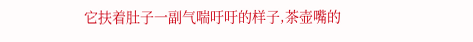它扶着肚子一副气喘吁吁的样子,茶壶嘴的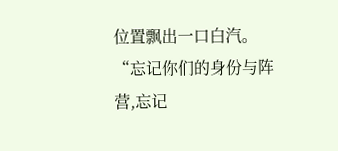位置飘出一口白汽。
“忘记你们的身份与阵营,忘记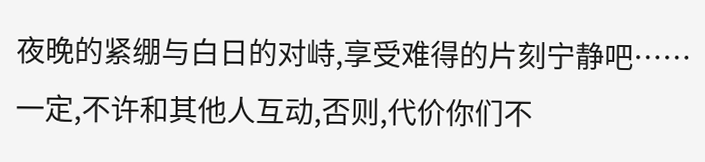夜晚的紧绷与白日的对峙,享受难得的片刻宁静吧……一定,不许和其他人互动,否则,代价你们不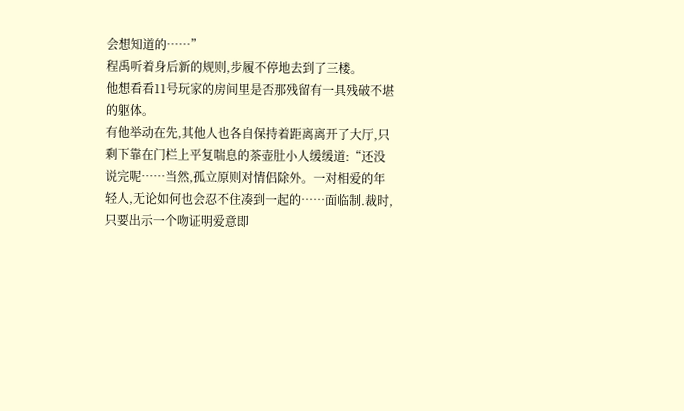会想知道的……”
程禹听着身后新的规则,步履不停地去到了三楼。
他想看看11号玩家的房间里是否那残留有一具残破不堪的躯体。
有他举动在先,其他人也各自保持着距离离开了大厅,只剩下靠在门栏上平复喘息的茶壶肚小人缓缓道:“还没说完呢……当然,孤立原则对情侣除外。一对相爱的年轻人,无论如何也会忍不住凑到一起的……面临制.裁时,只要出示一个吻证明爱意即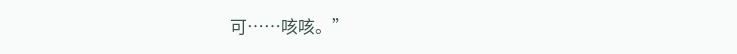可……咳咳。”